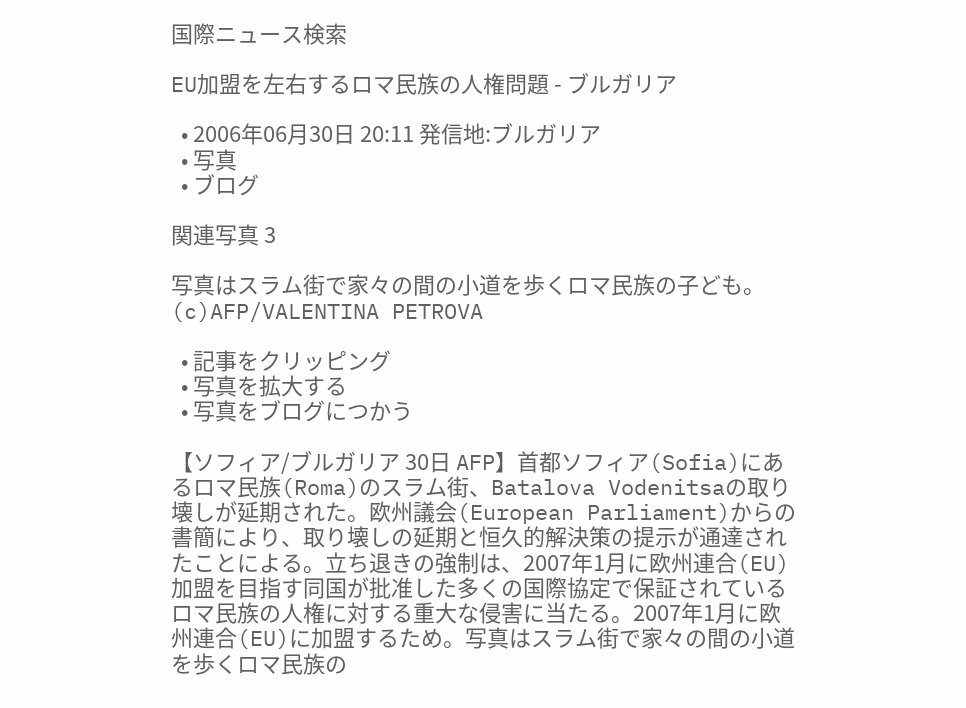国際ニュース検索

EU加盟を左右するロマ民族の人権問題 - ブルガリア

  • 2006年06月30日 20:11 発信地:ブルガリア
  • 写真
  • ブログ

関連写真 3

写真はスラム街で家々の間の小道を歩くロマ民族の子ども。(c)AFP/VALENTINA PETROVA

  • 記事をクリッピング
  • 写真を拡大する
  • 写真をブログにつかう

【ソフィア/ブルガリア 30日 AFP】首都ソフィア(Sofia)にあるロマ民族(Roma)のスラム街、Batalova Vodenitsaの取り壊しが延期された。欧州議会(European Parliament)からの書簡により、取り壊しの延期と恒久的解決策の提示が通達されたことによる。立ち退きの強制は、2007年1月に欧州連合(EU)加盟を目指す同国が批准した多くの国際協定で保証されているロマ民族の人権に対する重大な侵害に当たる。2007年1月に欧州連合(EU)に加盟するため。写真はスラム街で家々の間の小道を歩くロマ民族の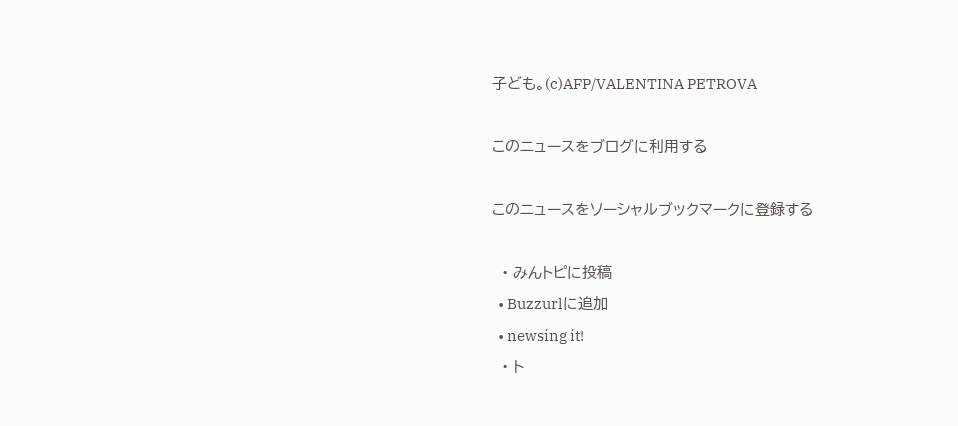子ども。(c)AFP/VALENTINA PETROVA

このニュースをブログに利用する

このニュースをソーシャルブックマークに登録する

  • みんトピに投稿
  • Buzzurlに追加
  • newsing it!
  • ト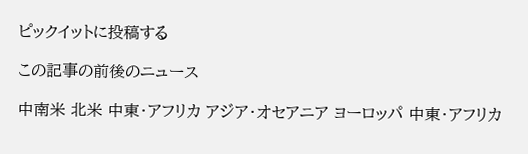ピックイットに投稿する

この記事の前後のニュース

中南米 北米 中東・アフリカ アジア・オセアニア ヨーロッパ 中東・アフリカ